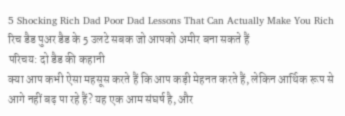5 Shocking Rich Dad Poor Dad Lessons That Can Actually Make You Rich
रिच डैड पुअर डैड के 5 उलटे सबक जो आपको अमीर बना सकते हैं
परिचय: दो डैड की कहानी
क्या आप कभी ऐसा महसूस करते हैं कि आप कड़ी मेहनत करते हैं, लेकिन आर्थिक रूप से आगे नहीं बढ़ पा रहे हैं? यह एक आम संघर्ष है, और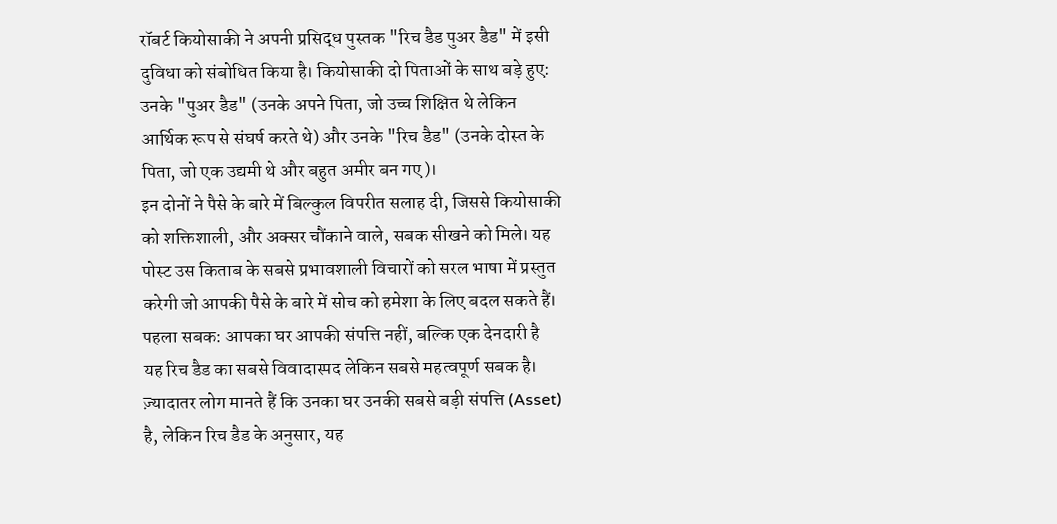रॉबर्ट कियोसाकी ने अपनी प्रसिद्ध पुस्तक "रिच डैड पुअर डैड" में इसी दुविधा को संबोधित किया है। कियोसाकी दो पिताओं के साथ बड़े हुए: उनके "पुअर डैड" (उनके अपने पिता, जो उच्च शिक्षित थे लेकिन आर्थिक रूप से संघर्ष करते थे) और उनके "रिच डैड" (उनके दोस्त के पिता, जो एक उद्यमी थे और बहुत अमीर बन गए)।
इन दोनों ने पैसे के बारे में बिल्कुल विपरीत सलाह दी, जिससे कियोसाकी को शक्तिशाली, और अक्सर चौंकाने वाले, सबक सीखने को मिले। यह पोस्ट उस किताब के सबसे प्रभावशाली विचारों को सरल भाषा में प्रस्तुत करेगी जो आपकी पैसे के बारे में सोच को हमेशा के लिए बदल सकते हैं।
पहला सबक: आपका घर आपकी संपत्ति नहीं, बल्कि एक देनदारी है
यह रिच डैड का सबसे विवादास्पद लेकिन सबसे महत्वपूर्ण सबक है। ज़्यादातर लोग मानते हैं कि उनका घर उनकी सबसे बड़ी संपत्ति (Asset) है, लेकिन रिच डैड के अनुसार, यह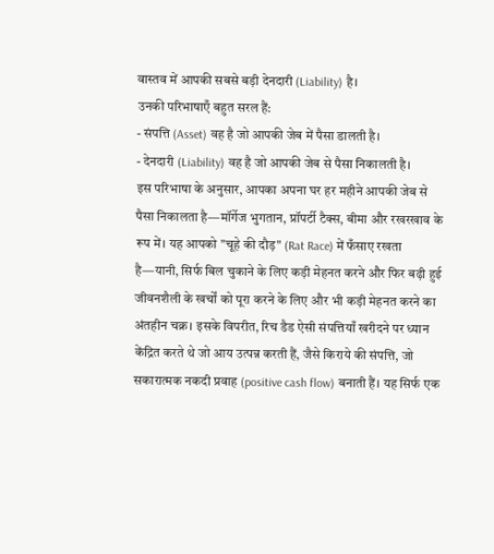वास्तव में आपकी सबसे बड़ी देनदारी (Liability) है।
उनकी परिभाषाएँ बहुत सरल हैं:
- संपत्ति (Asset) वह है जो आपकी जेब में पैसा डालती है।
- देनदारी (Liability) वह है जो आपकी जेब से पैसा निकालती है।
इस परिभाषा के अनुसार, आपका अपना घर हर महीने आपकी जेब से पैसा निकालता है—मॉर्गेज भुगतान, प्रॉपर्टी टैक्स, बीमा और रखरखाव के रूप में। यह आपको "चूहे की दौड़" (Rat Race) में फँसाए रखता है—यानी, सिर्फ बिल चुकाने के लिए कड़ी मेहनत करने और फिर बढ़ी हुई जीवनशैली के खर्चों को पूरा करने के लिए और भी कड़ी मेहनत करने का अंतहीन चक्र। इसके विपरीत, रिच डैड ऐसी संपत्तियाँ खरीदने पर ध्यान केंद्रित करते थे जो आय उत्पन्न करती हैं, जैसे किराये की संपत्ति, जो सकारात्मक नकदी प्रवाह (positive cash flow) बनाती हैं। यह सिर्फ एक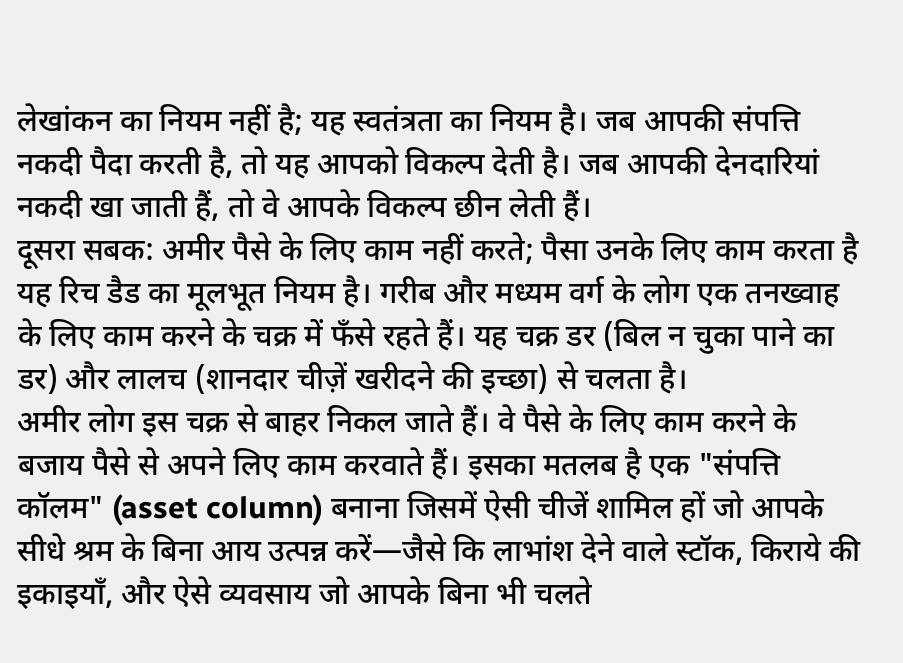लेखांकन का नियम नहीं है; यह स्वतंत्रता का नियम है। जब आपकी संपत्ति नकदी पैदा करती है, तो यह आपको विकल्प देती है। जब आपकी देनदारियां नकदी खा जाती हैं, तो वे आपके विकल्प छीन लेती हैं।
दूसरा सबक: अमीर पैसे के लिए काम नहीं करते; पैसा उनके लिए काम करता है
यह रिच डैड का मूलभूत नियम है। गरीब और मध्यम वर्ग के लोग एक तनख्वाह के लिए काम करने के चक्र में फँसे रहते हैं। यह चक्र डर (बिल न चुका पाने का डर) और लालच (शानदार चीज़ें खरीदने की इच्छा) से चलता है।
अमीर लोग इस चक्र से बाहर निकल जाते हैं। वे पैसे के लिए काम करने के बजाय पैसे से अपने लिए काम करवाते हैं। इसका मतलब है एक "संपत्ति कॉलम" (asset column) बनाना जिसमें ऐसी चीजें शामिल हों जो आपके सीधे श्रम के बिना आय उत्पन्न करें—जैसे कि लाभांश देने वाले स्टॉक, किराये की इकाइयाँ, और ऐसे व्यवसाय जो आपके बिना भी चलते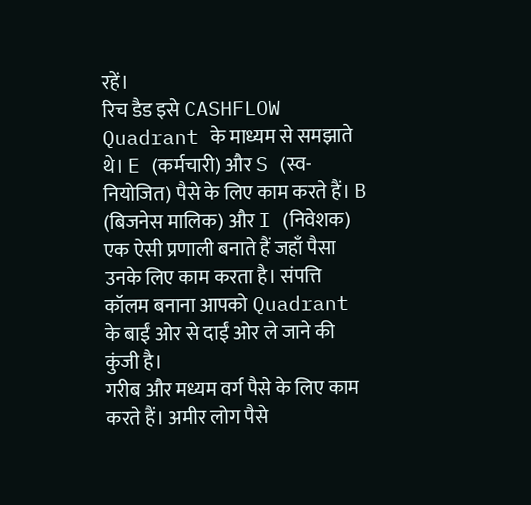रहें।
रिच डैड इसे CASHFLOW Quadrant के माध्यम से समझाते थे। E (कर्मचारी) और S (स्व-नियोजित) पैसे के लिए काम करते हैं। B (बिजनेस मालिक) और I (निवेशक) एक ऐसी प्रणाली बनाते हैं जहाँ पैसा उनके लिए काम करता है। संपत्ति कॉलम बनाना आपको Quadrant के बाईं ओर से दाईं ओर ले जाने की कुंजी है।
गरीब और मध्यम वर्ग पैसे के लिए काम करते हैं। अमीर लोग पैसे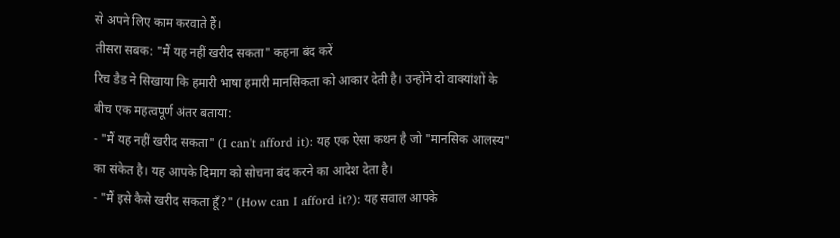से अपने लिए काम करवाते हैं।
तीसरा सबक: "मैं यह नहीं खरीद सकता" कहना बंद करें
रिच डैड ने सिखाया कि हमारी भाषा हमारी मानसिकता को आकार देती है। उन्होंने दो वाक्यांशों के बीच एक महत्वपूर्ण अंतर बताया:
- "मैं यह नहीं खरीद सकता" (I can't afford it): यह एक ऐसा कथन है जो "मानसिक आलस्य" का संकेत है। यह आपके दिमाग को सोचना बंद करने का आदेश देता है।
- "मैं इसे कैसे खरीद सकता हूँ?" (How can I afford it?): यह सवाल आपके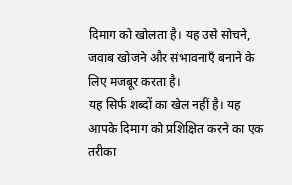दिमाग को खोलता है। यह उसे सोचने, जवाब खोजने और संभावनाएँ बनाने के लिए मजबूर करता है।
यह सिर्फ शब्दों का खेल नहीं है। यह आपके दिमाग को प्रशिक्षित करने का एक तरीका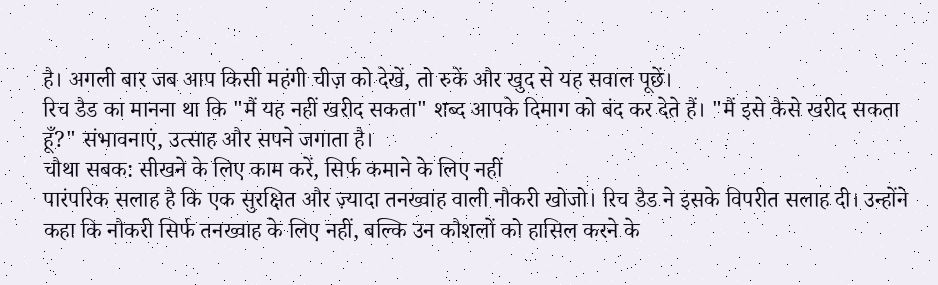है। अगली बार जब आप किसी महंगी चीज़ को देखें, तो रुकें और खुद से यह सवाल पूछें।
रिच डैड का मानना था कि "मैं यह नहीं खरीद सकता" शब्द आपके दिमाग को बंद कर देते हैं। "मैं इसे कैसे खरीद सकता हूँ?" संभावनाएं, उत्साह और सपने जगाता है।
चौथा सबक: सीखने के लिए काम करें, सिर्फ कमाने के लिए नहीं
पारंपरिक सलाह है कि एक सुरक्षित और ज़्यादा तनख्वाह वाली नौकरी खोजो। रिच डैड ने इसके विपरीत सलाह दी। उन्होंने कहा कि नौकरी सिर्फ तनख्वाह के लिए नहीं, बल्कि उन कौशलों को हासिल करने के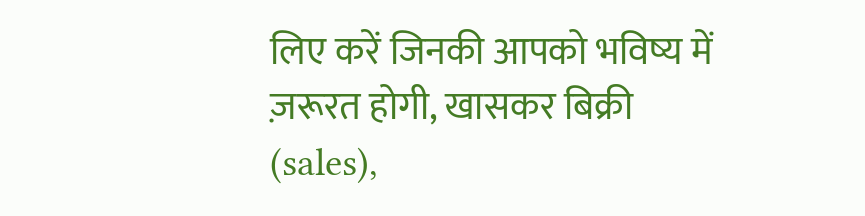लिए करें जिनकी आपको भविष्य में ज़रूरत होगी, खासकर बिक्री (sales),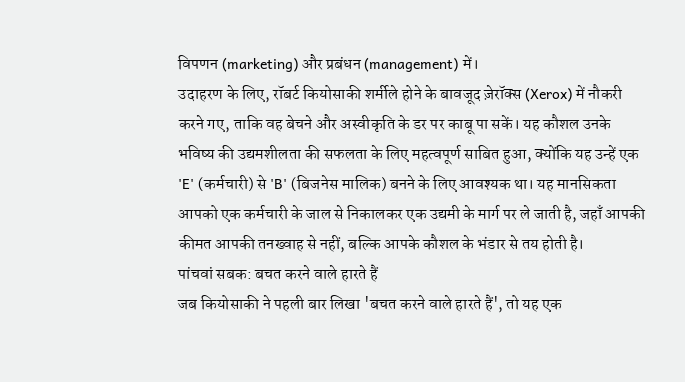विपणन (marketing) और प्रबंधन (management) में।
उदाहरण के लिए, रॉबर्ट कियोसाकी शर्मीले होने के बावजूद ज़ेरॉक्स (Xerox) में नौकरी करने गए, ताकि वह बेचने और अस्वीकृति के डर पर काबू पा सकें। यह कौशल उनके भविष्य की उद्यमशीलता की सफलता के लिए महत्वपूर्ण साबित हुआ, क्योंकि यह उन्हें एक 'E' (कर्मचारी) से 'B' (बिजनेस मालिक) बनने के लिए आवश्यक था। यह मानसिकता आपको एक कर्मचारी के जाल से निकालकर एक उद्यमी के मार्ग पर ले जाती है, जहाँ आपकी कीमत आपकी तनख्वाह से नहीं, बल्कि आपके कौशल के भंडार से तय होती है।
पांचवां सबक: बचत करने वाले हारते हैं
जब कियोसाकी ने पहली बार लिखा 'बचत करने वाले हारते हैं', तो यह एक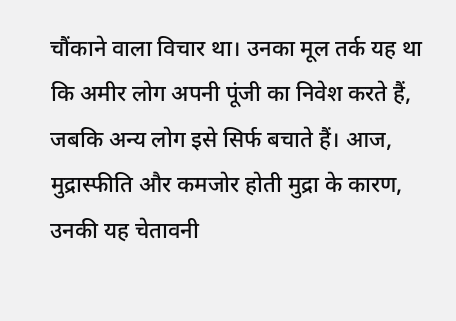चौंकाने वाला विचार था। उनका मूल तर्क यह था कि अमीर लोग अपनी पूंजी का निवेश करते हैं, जबकि अन्य लोग इसे सिर्फ बचाते हैं। आज, मुद्रास्फीति और कमजोर होती मुद्रा के कारण, उनकी यह चेतावनी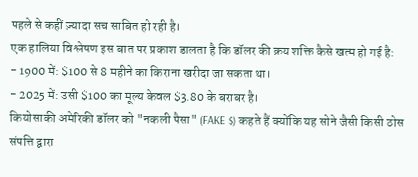पहले से कहीं ज़्यादा सच साबित हो रही है।
एक हालिया विश्लेषण इस बात पर प्रकाश डालता है कि डॉलर की क्रय शक्ति कैसे खत्म हो गई है:
- 1900 में: $100 से 8 महीने का किराना खरीदा जा सकता था।
- 2025 में: उसी $100 का मूल्य केवल $3.80 के बराबर है।
कियोसाकी अमेरिकी डॉलर को "नकली पैसा" (FAKE $) कहते हैं क्योंकि यह सोने जैसी किसी ठोस संपत्ति द्वारा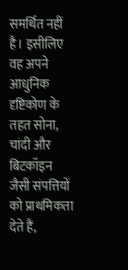समर्थित नहीं है। इसीलिए वह अपने आधुनिक दृष्टिकोण के तहत सोना, चांदी और बिटकॉइन जैसी संपत्तियों को प्राथमिकता देते हैं,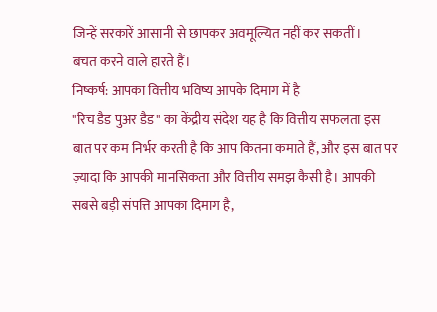जिन्हें सरकारें आसानी से छापकर अवमूल्यित नहीं कर सकतीं।
बचत करने वाले हारते हैं।
निष्कर्ष: आपका वित्तीय भविष्य आपके दिमाग में है
"रिच डैड पुअर डैड" का केंद्रीय संदेश यह है कि वित्तीय सफलता इस बात पर कम निर्भर करती है कि आप कितना कमाते हैं, और इस बात पर ज़्यादा कि आपकी मानसिकता और वित्तीय समझ कैसी है। आपकी सबसे बड़ी संपत्ति आपका दिमाग है,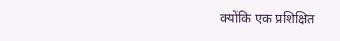क्योंकि एक प्रशिक्षित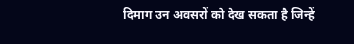दिमाग उन अवसरों को देख सकता है जिन्हें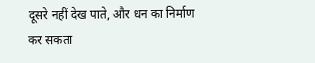दूसरे नहीं देख पाते, और धन का निर्माण कर सकता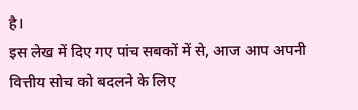है।
इस लेख में दिए गए पांच सबकों में से, आज आप अपनी वित्तीय सोच को बदलने के लिए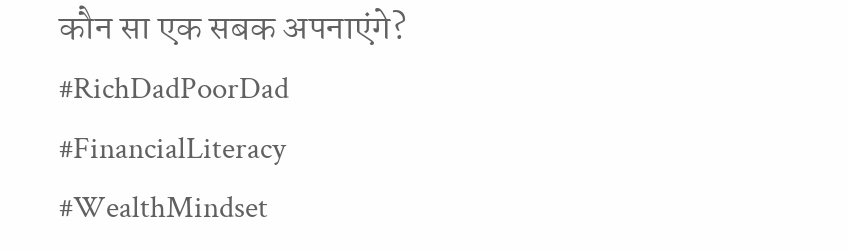कौन सा एक सबक अपनाएंगे?
#RichDadPoorDad
#FinancialLiteracy
#WealthMindset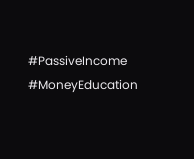#PassiveIncome
#MoneyEducation